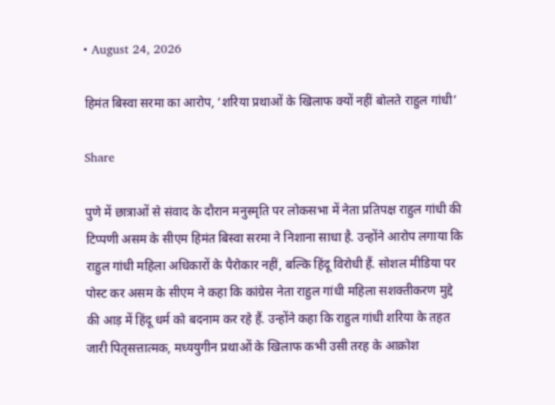• August 24, 2026

हिमंत बिस्वा सरमा का आरोप, ‘शरिया प्रथाओं के खिलाफ क्यों नहीं बोलते राहुल गांधी’

Share

पुणे में छात्राओं से संवाद के दौरान मनुस्मृति पर लोकसभा में नेता प्रतिपक्ष राहुल गांधी की टिप्पणी असम के सीएम हिमंत बिस्वा सरमा ने निशाना साधा है. उन्होंने आरोप लगाया कि राहुल गांधी महिला अधिकारों के पैरोकार नहीं, बल्कि हिंदू विरोधी हैं. सोशल मीडिया पर पोस्ट कर असम के सीएम ने कहा कि कांग्रेस नेता राहुल गांधी महिला सशक्तीकरण मुद्दे की आड़ में हिंदू धर्म को बदनाम कर रहे हैं. उन्होंने कहा कि राहुल गांधी शरिया के तहत जारी पितृसत्तात्मक, मध्ययुगीन प्रथाओं के खिलाफ कभी उसी तरह के आक्रोश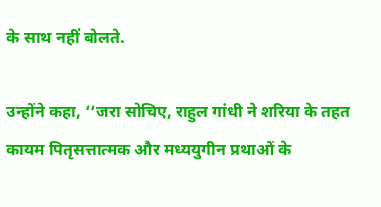के साथ नहीं बोलते.

उन्होंने कहा, ‘‘जरा सोचिए, राहुल गांधी ने शरिया के तहत कायम पितृसत्तात्मक और मध्ययुगीन प्रथाओं के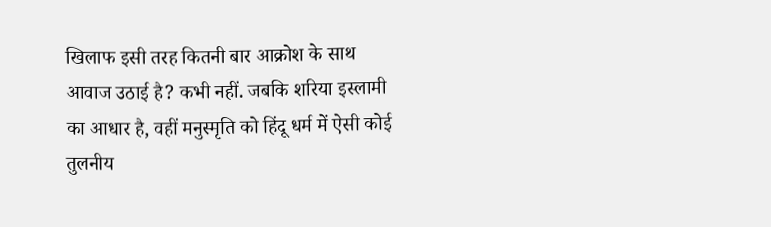खिलाफ इसी तरह कितनी बार आक्रोश के साथ आवाज उठाई है? कभी नहीं. जबकि शरिया इस्लामी का आधार है, वहीं मनुस्मृति को हिंदू धर्म में ऐसी कोई तुलनीय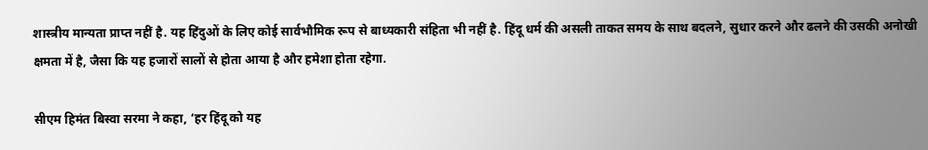शास्त्रीय मान्यता प्राप्त नहीं है. यह हिंदुओं के लिए कोई सार्वभौमिक रूप से बाध्यकारी संहिता भी नहीं है. हिंदू धर्म की असली ताकत समय के साथ बदलने, सुधार करने और ढलने की उसकी अनोखी क्षमता में है, जैसा कि यह हजारों सालों से होता आया है और हमेशा होता रहेगा.

सीएम हिमंत बिस्वा सरमा ने कहा, ‘हर हिंदू को यह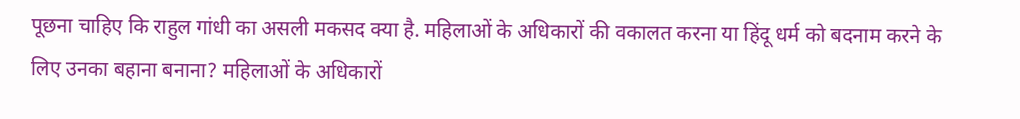पूछना चाहिए कि राहुल गांधी का असली मकसद क्या है. महिलाओं के अधिकारों की वकालत करना या हिंदू धर्म को बदनाम करने के लिए उनका बहाना बनाना? महिलाओं के अधिकारों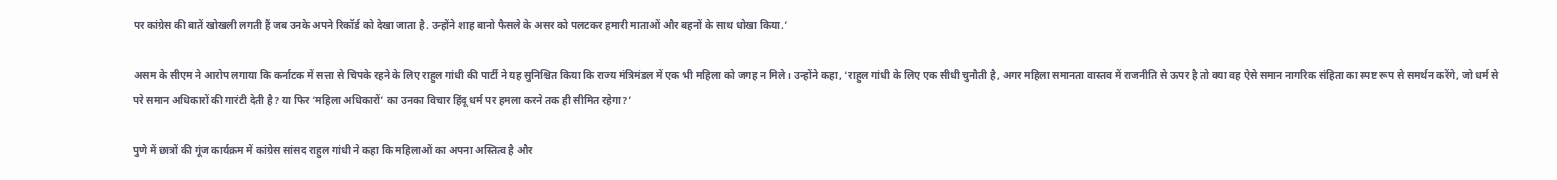पर कांग्रेस की बातें खोखली लगती हैं जब उनके अपने रिकॉर्ड को देखा जाता है. उन्होंने शाह बानो फैसले के असर को पलटकर हमारी माताओं और बहनों के साथ धोखा किया.’

असम के सीएम ने आरोप लगाया कि कर्नाटक में सत्ता से चिपके रहने के लिए राहुल गांधी की पार्टी ने यह सुनिश्चित किया कि राज्य मंत्रिमंडल में एक भी महिला को जगह न मिले। उन्होंने कहा, ‘राहुल गांधी के लिए एक सीधी चुनौती है, अगर महिला समानता वास्तव में राजनीति से ऊपर है तो क्या वह ऐसे समान नागरिक संहिता का स्पष्ट रूप से समर्थन करेंगे, जो धर्म से परे समान अधिकारों की गारंटी देती है? या फिर ‘महिला अधिकारों’ का उनका विचार हिंदू धर्म पर हमला करने तक ही सीमित रहेगा?’

पुणे में छात्रों की गूंज कार्यक्रम में कांग्रेस सांसद राहुल गांधी ने कहा कि महिलाओं का अपना अस्तित्व है और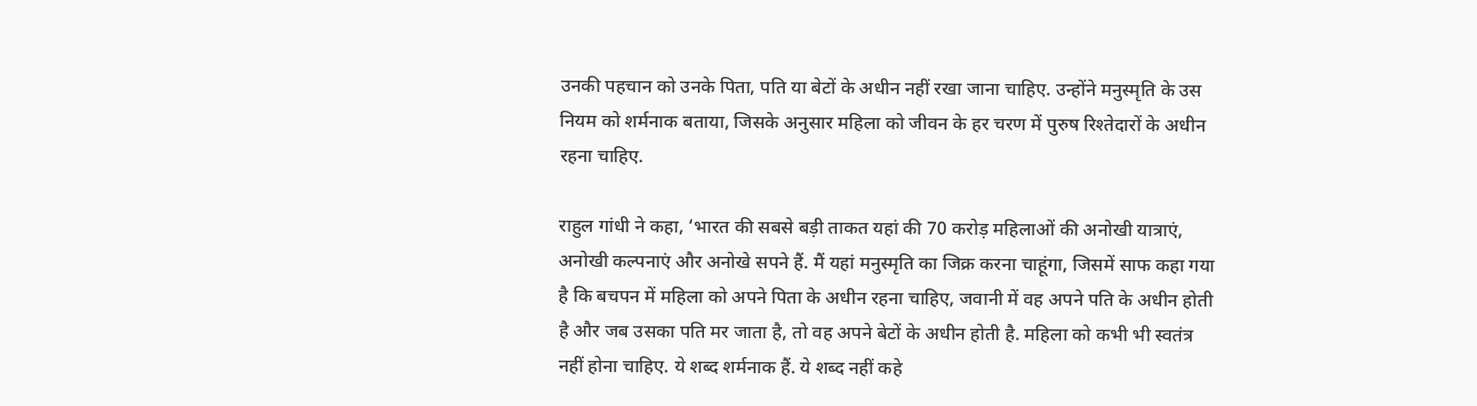उनकी पहचान को उनके पिता, पति या बेटों के अधीन नहीं रखा जाना चाहिए. उन्होंने मनुस्मृति के उस नियम को शर्मनाक बताया, जिसके अनुसार महिला को जीवन के हर चरण में पुरुष रिश्तेदारों के अधीन रहना चाहिए.

राहुल गांधी ने कहा, ‘भारत की सबसे बड़ी ताकत यहां की 70 करोड़ महिलाओं की अनोखी यात्राएं, अनोखी कल्पनाएं और अनोखे सपने हैं. मैं यहां मनुस्मृति का जिक्र करना चाहूंगा, जिसमें साफ कहा गया है कि बचपन में महिला को अपने पिता के अधीन रहना चाहिए, जवानी में वह अपने पति के अधीन होती है और जब उसका पति मर जाता है, तो वह अपने बेटों के अधीन होती है. महिला को कभी भी स्वतंत्र नहीं होना चाहिए. ये शब्द शर्मनाक हैं. ये शब्द नहीं कहे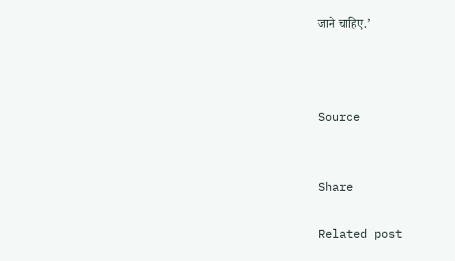जाने चाहिए.’



Source


Share

Related post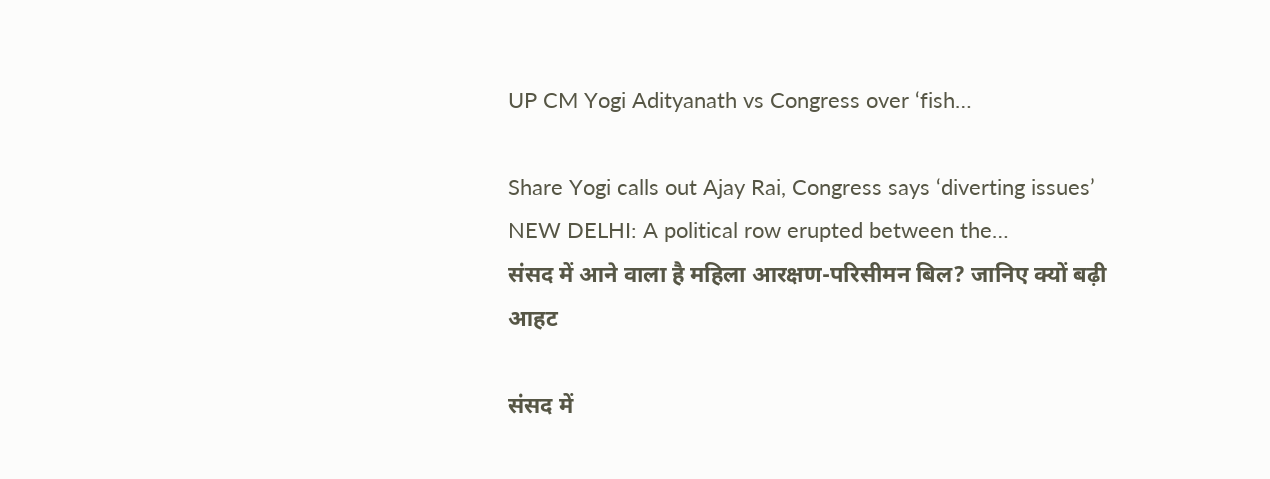UP CM Yogi Adityanath vs Congress over ‘fish…

Share Yogi calls out Ajay Rai, Congress says ‘diverting issues’ NEW DELHI: A political row erupted between the…
संसद में आने वाला है महिला आरक्षण-परिसीमन बिल? जानिए क्यों बढ़ी आहट

संसद में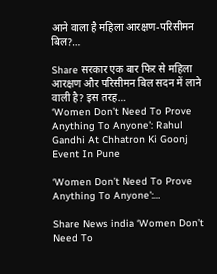आने वाला है महिला आरक्षण-परिसीमन बिल?…

Share सरकार एक बार फिर से महिला आरक्षण और परिसीमन बिल सदन में लाने वाली है? इस तरह…
‘Women Don’t Need To Prove Anything To Anyone’: Rahul Gandhi At Chhatron Ki Goonj Event In Pune

‘Women Don’t Need To Prove Anything To Anyone’:…

Share News india ‘Women Don’t Need To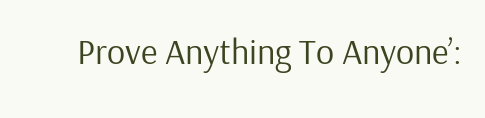Prove Anything To Anyone’: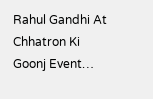Rahul Gandhi At Chhatron Ki Goonj Event…